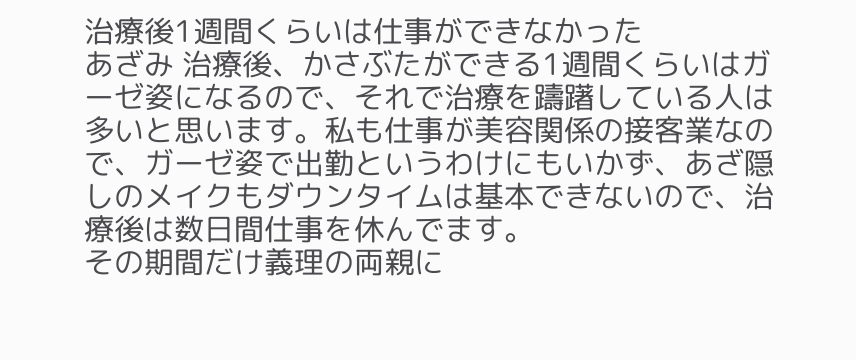治療後1週間くらいは仕事ができなかった
あざみ 治療後、かさぶたができる1週間くらいはガーゼ姿になるので、それで治療を躊躇している人は多いと思います。私も仕事が美容関係の接客業なので、ガーゼ姿で出勤というわけにもいかず、あざ隠しのメイクもダウンタイムは基本できないので、治療後は数日間仕事を休んでます。
その期間だけ義理の両親に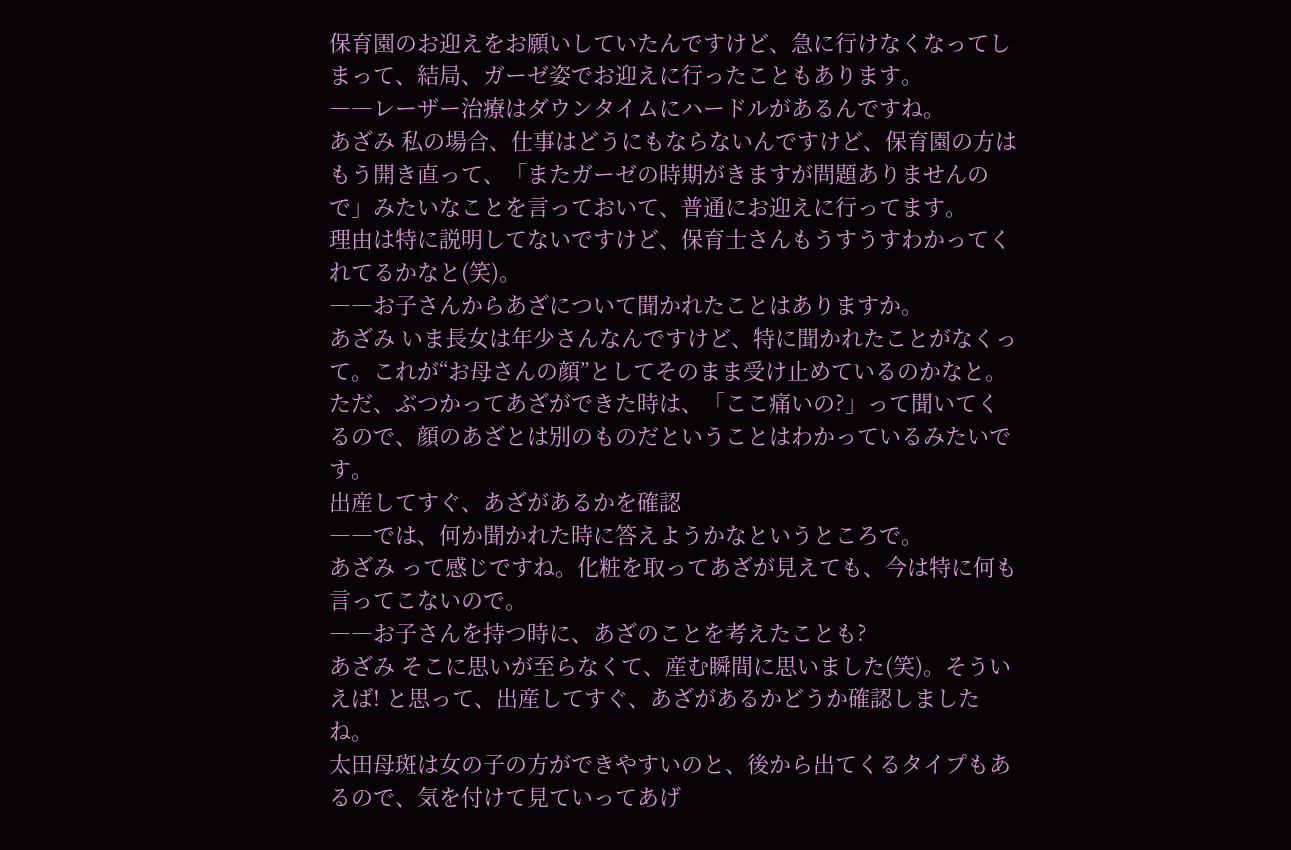保育園のお迎えをお願いしていたんですけど、急に行けなくなってしまって、結局、ガーゼ姿でお迎えに行ったこともあります。
――レーザー治療はダウンタイムにハードルがあるんですね。
あざみ 私の場合、仕事はどうにもならないんですけど、保育園の方はもう開き直って、「またガーゼの時期がきますが問題ありませんので」みたいなことを言っておいて、普通にお迎えに行ってます。
理由は特に説明してないですけど、保育士さんもうすうすわかってくれてるかなと(笑)。
――お子さんからあざについて聞かれたことはありますか。
あざみ いま長女は年少さんなんですけど、特に聞かれたことがなくって。これが“お母さんの顔”としてそのまま受け止めているのかなと。
ただ、ぶつかってあざができた時は、「ここ痛いの?」って聞いてくるので、顔のあざとは別のものだということはわかっているみたいです。
出産してすぐ、あざがあるかを確認
――では、何か聞かれた時に答えようかなというところで。
あざみ って感じですね。化粧を取ってあざが見えても、今は特に何も言ってこないので。
――お子さんを持つ時に、あざのことを考えたことも?
あざみ そこに思いが至らなくて、産む瞬間に思いました(笑)。そういえば! と思って、出産してすぐ、あざがあるかどうか確認しましたね。
太田母斑は女の子の方ができやすいのと、後から出てくるタイプもあるので、気を付けて見ていってあげ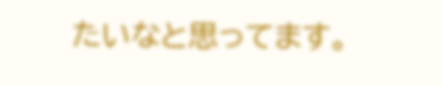たいなと思ってます。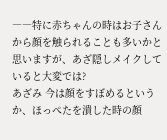――特に赤ちゃんの時はお子さんから顔を触られることも多いかと思いますが、あざ隠しメイクしていると大変では?
あざみ 今は顔をすぼめるというか、ほっぺたを潰した時の顔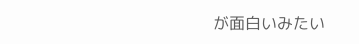が面白いみたい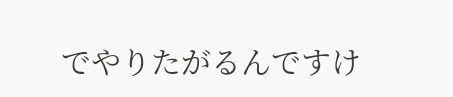でやりたがるんですけ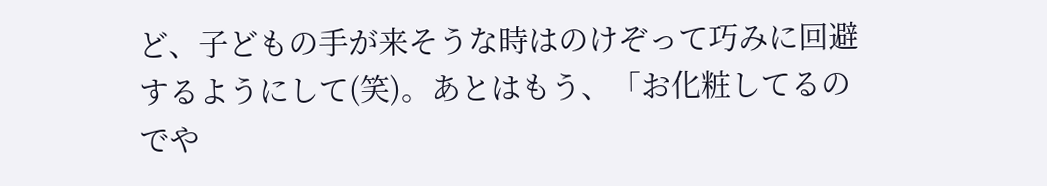ど、子どもの手が来そうな時はのけぞって巧みに回避するようにして(笑)。あとはもう、「お化粧してるのでや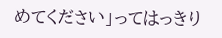めてください」ってはっきり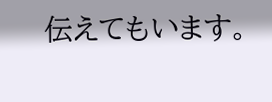伝えてもいます。